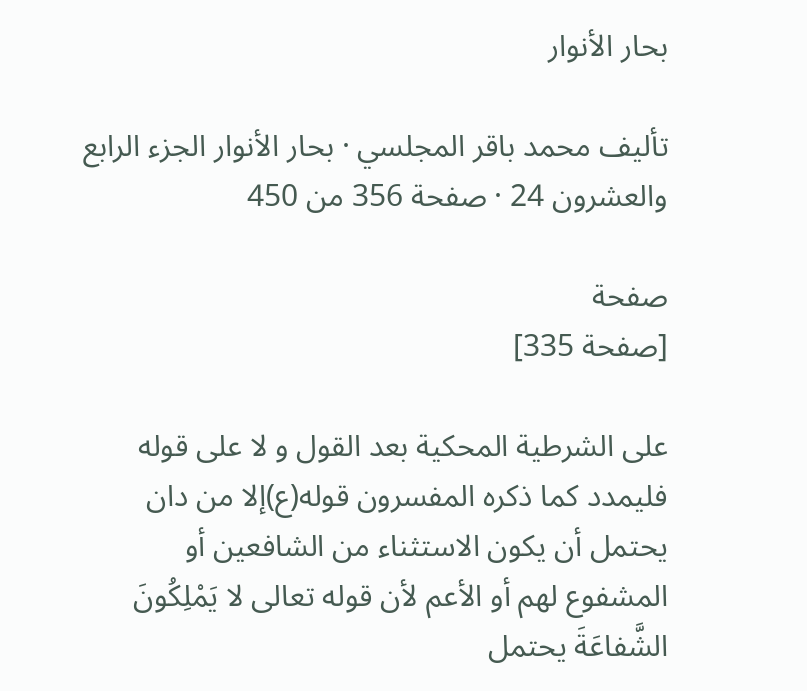بحار الأنوار

تأليف محمد باقر المجلسي · بحار الأنوار الجزء الرابع والعشرون 24 · صفحة 356 من 450

صفحة
[صفحة 335]

على الشرطية المحكية بعد القول و لا على قوله فليمدد كما ذكره المفسرون قوله(ع)إلا من دان يحتمل أن يكون الاستثناء من الشافعين أو المشفوع لهم أو الأعم لأن قوله تعالى لا يَمْلِكُونَ الشَّفاعَةَ يحتمل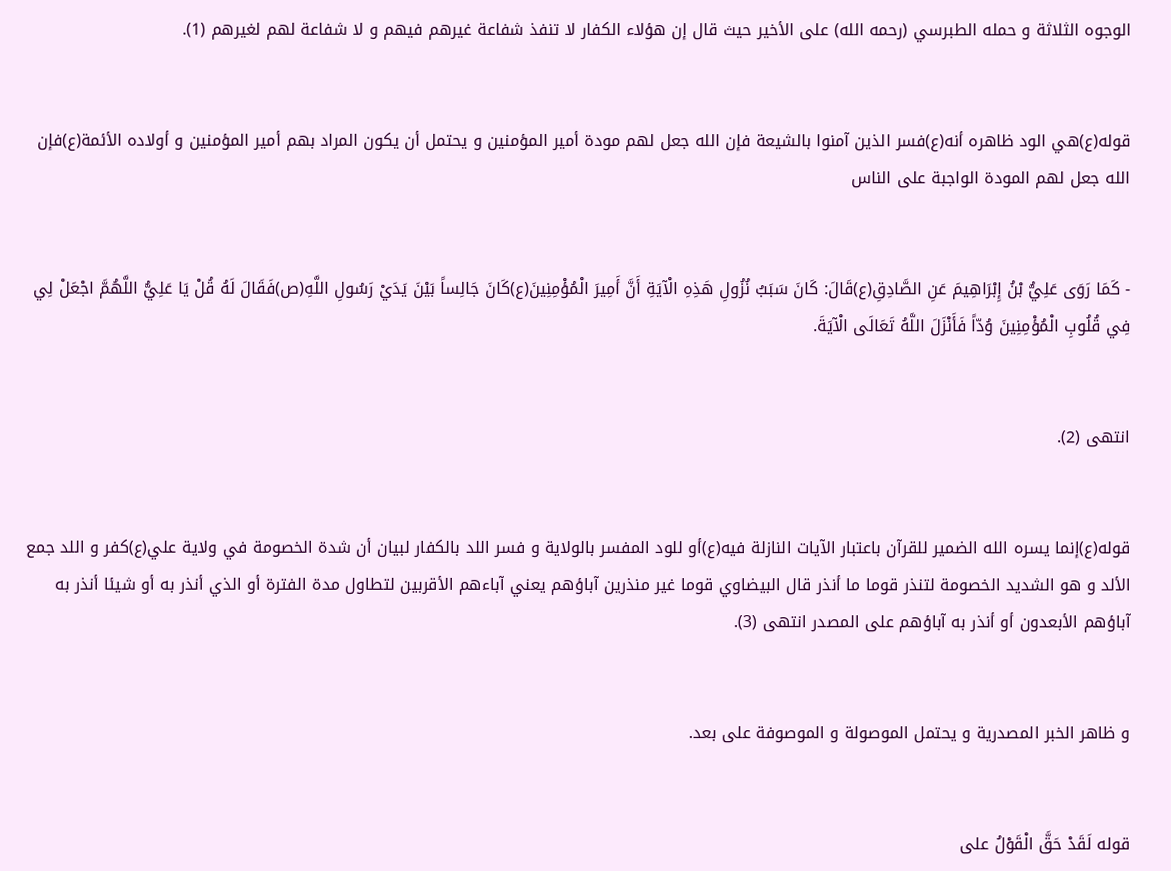الوجوه الثلاثة و حمله الطبرسي (رحمه الله) على الأخير حيث قال إن هؤلاء الكفار لا تنفذ شفاعة غيرهم فيهم و لا شفاعة لهم لغيرهم (1).


قوله(ع)هي الود ظاهره أنه(ع)فسر الذين آمنوا بالشيعة فإن الله جعل لهم مودة أمير المؤمنين و يحتمل أن يكون المراد بهم أمير المؤمنين و أولاده الأئمة(ع)فإن الله جعل لهم المودة الواجبة على الناس


- كَمَا رَوَى عَلِيُّ بْنُ إِبْرَاهِيمَ عَنِ الصَّادِقِ(ع)قَالَ: كَانَ سَبَبُ نُزُولِ هَذِهِ الْآيَةِ أَنَّ أَمِيرَ الْمُؤْمِنِينَ(ع)كَانَ جَالِساً بَيْنَ يَدَيْ رَسُولِ اللَّهِ(ص)فَقَالَ لَهُ قُلْ يَا عَلِيُّ اللَّهُمَّ اجْعَلْ لِي فِي قُلُوبِ الْمُؤْمِنِينَ وُدّاً فَأَنْزَلَ اللَّهُ تَعَالَى الْآيَةَ.


انتهى (2).


قوله(ع)إنما يسره الله الضمير للقرآن باعتبار الآيات النازلة فيه(ع)أو للود المفسر بالولاية و فسر اللد بالكفار لبيان أن شدة الخصومة في ولاية علي(ع)كفر و اللد جمع الألد و هو الشديد الخصومة لتنذر قوما ما أنذر قال البيضاوي قوما غير منذرين آباؤهم يعني آباءهم الأقربين لتطاول مدة الفترة أو الذي أنذر به أو شيئا أنذر به آباؤهم الأبعدون أو أنذر به آباؤهم على المصدر انتهى (3).


و ظاهر الخبر المصدرية و يحتمل الموصولة و الموصوفة على بعد.


قوله لَقَدْ حَقَّ الْقَوْلُ على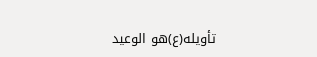تأويله(ع)هو الوعيد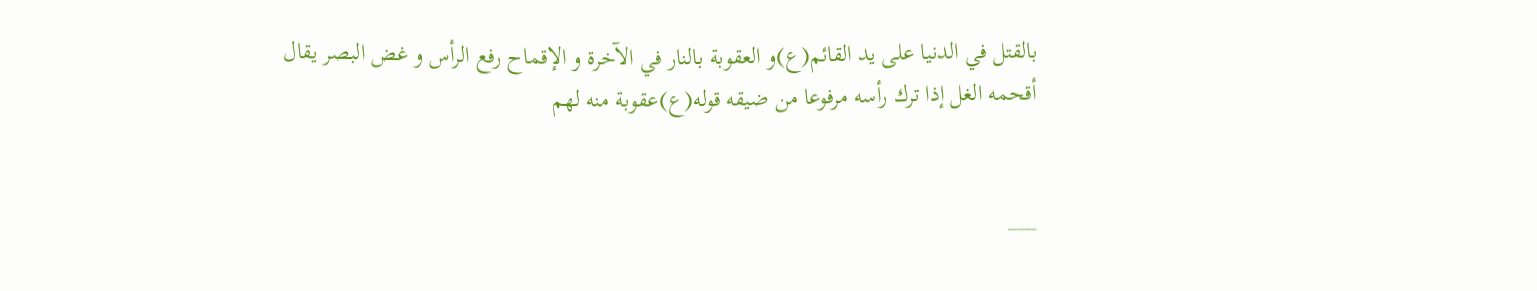بالقتل في الدنيا على يد القائم(ع)و العقوبة بالنار في الآخرة و الإقماح رفع الرأس و غض البصر يقال أقحمه الغل إذا ترك رأسه مرفوعا من ضيقه قوله(ع)عقوبة منه لهم


___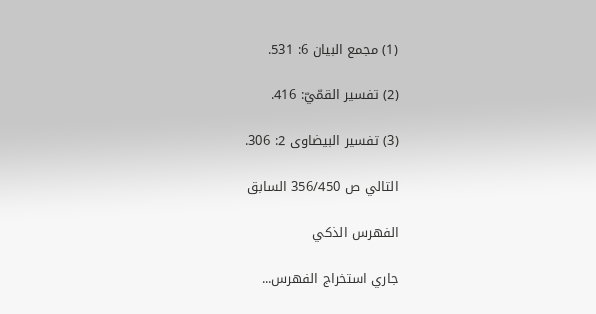(1) مجمع البيان 6: 531.

(2) تفسير القمّيّ: 416.

(3) تفسير البيضاوى 2: 306.

التالي ص 356/450 السابق

الفهرس الذكي

جاري استخراج الفهرس...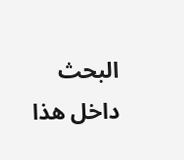البحث داخل هذا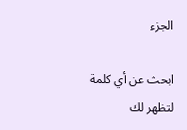الجزء

ابحث عن أي كلمة لتظهر لك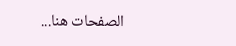الصفحات هنا...